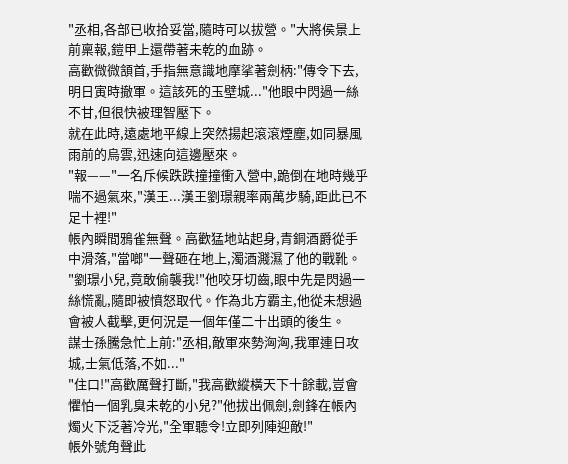"丞相,各部已收拾妥當,隨時可以拔營。"大將侯景上前稟報,鎧甲上還帶著未乾的血跡。
高歡微微頷首,手指無意識地摩挲著劍柄:"傳令下去,明日寅時撤軍。這該死的玉壁城..."他眼中閃過一絲不甘,但很快被理智壓下。
就在此時,遠處地平線上突然揚起滾滾煙塵,如同暴風雨前的烏雲,迅速向這邊壓來。
"報——"一名斥候跌跌撞撞衝入營中,跪倒在地時幾乎喘不過氣來,"漢王...漢王劉璟親率兩萬步騎,距此已不足十裡!"
帳內瞬間鴉雀無聲。高歡猛地站起身,青銅酒爵從手中滑落,"當啷"一聲砸在地上,濁酒濺濕了他的戰靴。
"劉璟小兒,竟敢偷襲我!"他咬牙切齒,眼中先是閃過一絲慌亂,隨即被憤怒取代。作為北方霸主,他從未想過會被人截擊,更何況是一個年僅二十出頭的後生。
謀士孫騰急忙上前:"丞相,敵軍來勢洶洶,我軍連日攻城,士氣低落,不如..."
"住口!"高歡厲聲打斷,"我高歡縱橫天下十餘載,豈會懼怕一個乳臭未乾的小兒?"他拔出佩劍,劍鋒在帳內燭火下泛著冷光,"全軍聽令!立即列陣迎敵!"
帳外號角聲此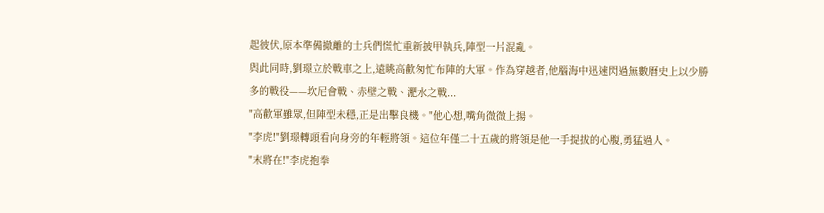起彼伏,原本準備撤離的士兵們慌忙重新披甲執兵,陣型一片混亂。
與此同時,劉璟立於戰車之上,遠眺高歡匆忙布陣的大軍。作為穿越者,他腦海中迅速閃過無數曆史上以少勝多的戰役——坎尼會戰、赤壁之戰、淝水之戰...
"高歡軍雖眾,但陣型未穩,正是出擊良機。"他心想,嘴角微微上揚。
"李虎!"劉璟轉頭看向身旁的年輕將領。這位年僅二十五歲的將領是他一手提拔的心腹,勇猛過人。
"末將在!"李虎抱拳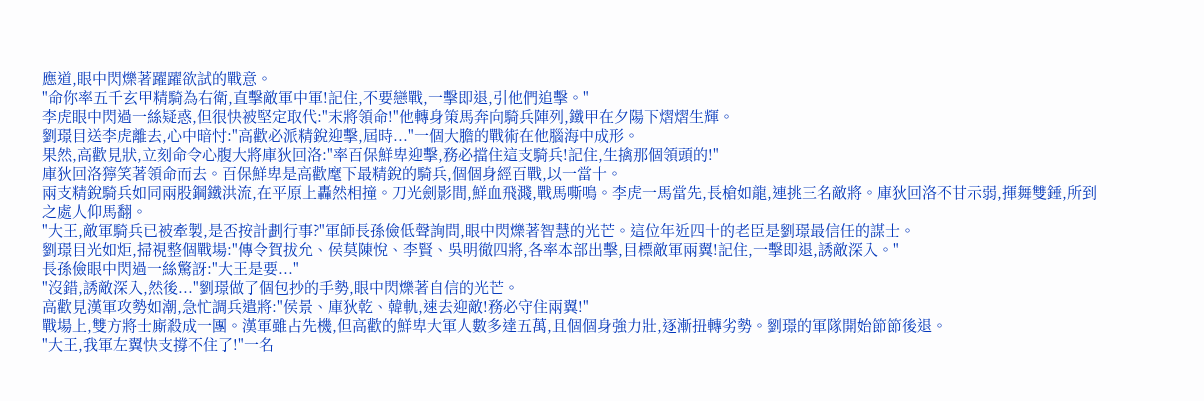應道,眼中閃爍著躍躍欲試的戰意。
"命你率五千玄甲精騎為右衛,直擊敵軍中軍!記住,不要戀戰,一擊即退,引他們追擊。"
李虎眼中閃過一絲疑惑,但很快被堅定取代:"末將領命!"他轉身策馬奔向騎兵陣列,鐵甲在夕陽下熠熠生輝。
劉璟目送李虎離去,心中暗忖:"高歡必派精銳迎擊,屆時..."一個大膽的戰術在他腦海中成形。
果然,高歡見狀,立刻命令心腹大將庫狄回洛:"率百保鮮卑迎擊,務必擋住這支騎兵!記住,生擒那個領頭的!"
庫狄回洛獰笑著領命而去。百保鮮卑是高歡麾下最精銳的騎兵,個個身經百戰,以一當十。
兩支精銳騎兵如同兩股鋼鐵洪流,在平原上轟然相撞。刀光劍影間,鮮血飛濺,戰馬嘶鳴。李虎一馬當先,長槍如龍,連挑三名敵將。庫狄回洛不甘示弱,揮舞雙錘,所到之處人仰馬翻。
"大王,敵軍騎兵已被牽製,是否按計劃行事?"軍師長孫儉低聲詢問,眼中閃爍著智慧的光芒。這位年近四十的老臣是劉璟最信任的謀士。
劉璟目光如炬,掃視整個戰場:"傳令賀拔允、侯莫陳悅、李賢、吳明徹四將,各率本部出擊,目標敵軍兩翼!記住,一擊即退,誘敵深入。"
長孫儉眼中閃過一絲驚訝:"大王是要..."
"沒錯,誘敵深入,然後..."劉璟做了個包抄的手勢,眼中閃爍著自信的光芒。
高歡見漢軍攻勢如潮,急忙調兵遣將:"侯景、庫狄乾、韓軌,速去迎敵!務必守住兩翼!"
戰場上,雙方將士廝殺成一團。漢軍雖占先機,但高歡的鮮卑大軍人數多達五萬,且個個身強力壯,逐漸扭轉劣勢。劉璟的軍隊開始節節後退。
"大王,我軍左翼快支撐不住了!"一名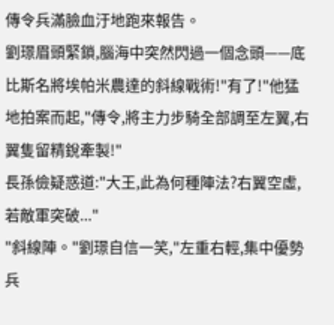傳令兵滿臉血汙地跑來報告。
劉璟眉頭緊鎖,腦海中突然閃過一個念頭——底比斯名將埃帕米農達的斜線戰術!"有了!"他猛地拍案而起,"傳令,將主力步騎全部調至左翼,右翼隻留精銳牽製!"
長孫儉疑惑道:"大王,此為何種陣法?右翼空虛,若敵軍突破..."
"斜線陣。"劉璟自信一笑,"左重右輕,集中優勢兵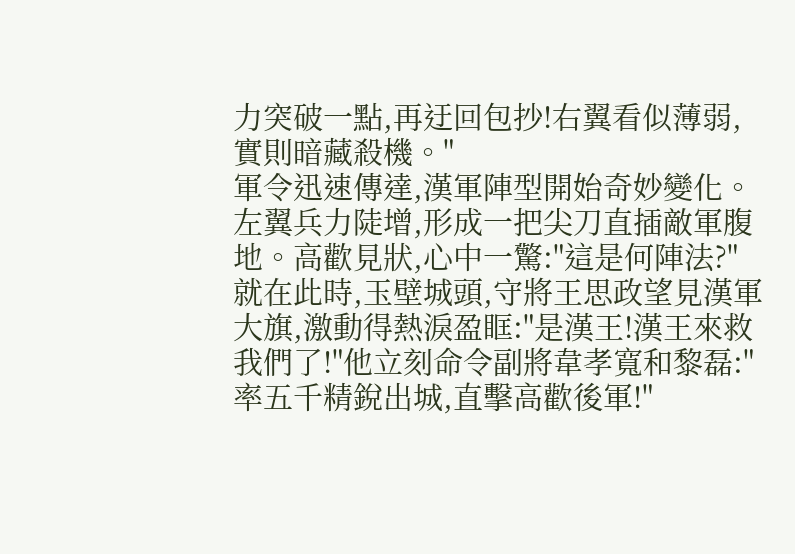力突破一點,再迂回包抄!右翼看似薄弱,實則暗藏殺機。"
軍令迅速傳達,漢軍陣型開始奇妙變化。左翼兵力陡增,形成一把尖刀直插敵軍腹地。高歡見狀,心中一驚:"這是何陣法?"
就在此時,玉壁城頭,守將王思政望見漢軍大旗,激動得熱淚盈眶:"是漢王!漢王來救我們了!"他立刻命令副將韋孝寬和黎磊:"率五千精銳出城,直擊高歡後軍!"